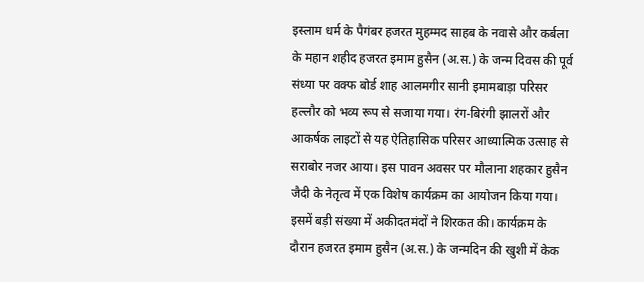इस्लाम धर्म के पैगंबर हजरत मुहम्मद साहब के नवासे और कर्बला के महान शहीद हजरत इमाम हुसैन (अ.स.) के जन्म दिवस की पूर्व संध्या पर वक्फ बोर्ड शाह आलमगीर सानी इमामबाड़ा परिसर हल्लौर को भव्य रूप से सजाया गया। रंग-बिरंगी झालरों और आकर्षक लाइटों से यह ऐतिहासिक परिसर आध्यात्मिक उत्साह से सराबोर नजर आया। इस पावन अवसर पर मौलाना शहकार हुसैन जैदी के नेतृत्व में एक विशेष कार्यक्रम का आयोजन किया गया। इसमें बड़ी संख्या में अकीदतमंदों ने शिरकत की। कार्यक्रम के दौरान हजरत इमाम हुसैन (अ.स.) के जन्मदिन की खुशी में केक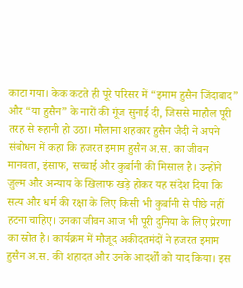काटा गया। केक कटते ही पूरे परिसर में “इमाम हुसैन जिंदाबाद” और “या हुसैन” के नारों की गूंज सुनाई दी, जिससे माहौल पूरी तरह से रूहानी हो उठा। मौलाना शहकार हुसैन जैदी ने अपने संबोधन में कहा कि हजरत इमाम हुसैन अ.स. का जीवन मानवता, इंसाफ, सच्चाई और कुर्बानी की मिसाल है। उन्होंने ज़ुल्म और अन्याय के खिलाफ खड़े होकर यह संदेश दिया कि सत्य और धर्म की रक्षा के लिए किसी भी कुर्बानी से पीछे नहीं हटना चाहिए। उनका जीवन आज भी पूरी दुनिया के लिए प्रेरणा का स्रोत है। कार्यक्रम में मौजूद अकीदतमंदों ने हजरत इमाम हुसैन अ.स. की शहादत और उनके आदर्शों को याद किया। इस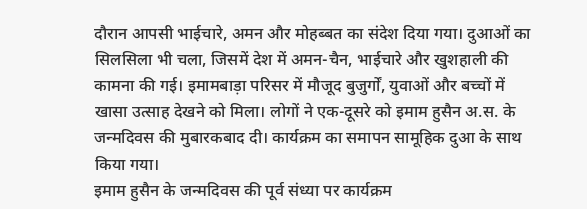दौरान आपसी भाईचारे, अमन और मोहब्बत का संदेश दिया गया। दुआओं का सिलसिला भी चला, जिसमें देश में अमन-चैन, भाईचारे और खुशहाली की कामना की गई। इमामबाड़ा परिसर में मौजूद बुजुर्गों, युवाओं और बच्चों में खासा उत्साह देखने को मिला। लोगों ने एक-दूसरे को इमाम हुसैन अ.स. के जन्मदिवस की मुबारकबाद दी। कार्यक्रम का समापन सामूहिक दुआ के साथ किया गया।
इमाम हुसैन के जन्मदिवस की पूर्व संध्या पर कार्यक्रम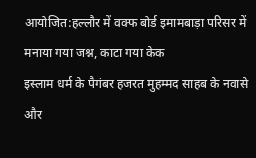आयोजित:हल्लौर में वक्फ बोर्ड इमामबाड़ा परिसर में मनाया गया जश्न, काटा गया केक
इस्लाम धर्म के पैगंबर हजरत मुहम्मद साहब के नवासे और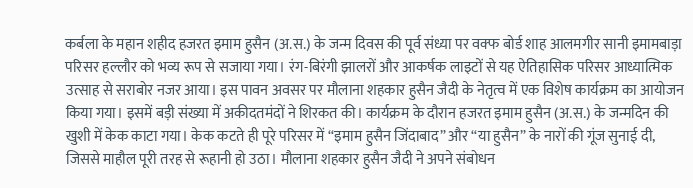कर्बला के महान शहीद हजरत इमाम हुसैन (अ.स.) के जन्म दिवस की पूर्व संध्या पर वक्फ बोर्ड शाह आलमगीर सानी इमामबाड़ा परिसर हल्लौर को भव्य रूप से सजाया गया। रंग-बिरंगी झालरों और आकर्षक लाइटों से यह ऐतिहासिक परिसर आध्यात्मिक उत्साह से सराबोर नजर आया। इस पावन अवसर पर मौलाना शहकार हुसैन जैदी के नेतृत्व में एक विशेष कार्यक्रम का आयोजन किया गया। इसमें बड़ी संख्या में अकीदतमंदों ने शिरकत की। कार्यक्रम के दौरान हजरत इमाम हुसैन (अ.स.) के जन्मदिन की खुशी में केक काटा गया। केक कटते ही पूरे परिसर में “इमाम हुसैन जिंदाबाद” और “या हुसैन” के नारों की गूंज सुनाई दी, जिससे माहौल पूरी तरह से रूहानी हो उठा। मौलाना शहकार हुसैन जैदी ने अपने संबोधन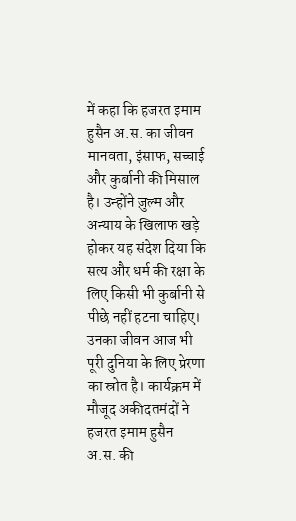में कहा कि हजरत इमाम हुसैन अ.स. का जीवन मानवता, इंसाफ, सच्चाई और कुर्बानी की मिसाल है। उन्होंने ज़ुल्म और अन्याय के खिलाफ खड़े होकर यह संदेश दिया कि सत्य और धर्म की रक्षा के लिए किसी भी कुर्बानी से पीछे नहीं हटना चाहिए। उनका जीवन आज भी पूरी दुनिया के लिए प्रेरणा का स्रोत है। कार्यक्रम में मौजूद अकीदतमंदों ने हजरत इमाम हुसैन अ.स. की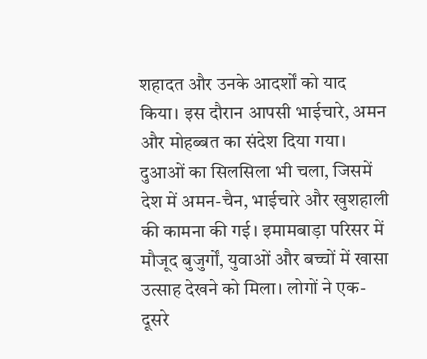शहादत और उनके आदर्शों को याद किया। इस दौरान आपसी भाईचारे, अमन और मोहब्बत का संदेश दिया गया। दुआओं का सिलसिला भी चला, जिसमें देश में अमन-चैन, भाईचारे और खुशहाली की कामना की गई। इमामबाड़ा परिसर में मौजूद बुजुर्गों, युवाओं और बच्चों में खासा उत्साह देखने को मिला। लोगों ने एक-दूसरे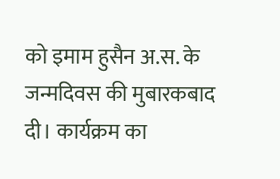को इमाम हुसैन अ.स. के जन्मदिवस की मुबारकबाद दी। कार्यक्रम का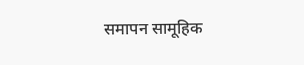समापन सामूहिक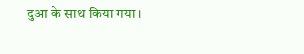दुआ के साथ किया गया।